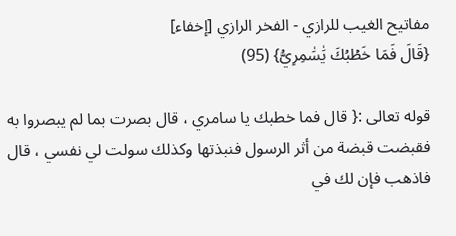مفاتيح الغيب للرازي - الفخر الرازي [إخفاء]
{قَالَ فَمَا خَطۡبُكَ يَٰسَٰمِرِيُّ} (95)

قوله تعالى :{ قال فما خطبك يا سامري ، قال بصرت بما لم يبصروا به فقبضت قبضة من أثر الرسول فنبذتها وكذلك سولت لي نفسي ، قال فاذهب فإن لك في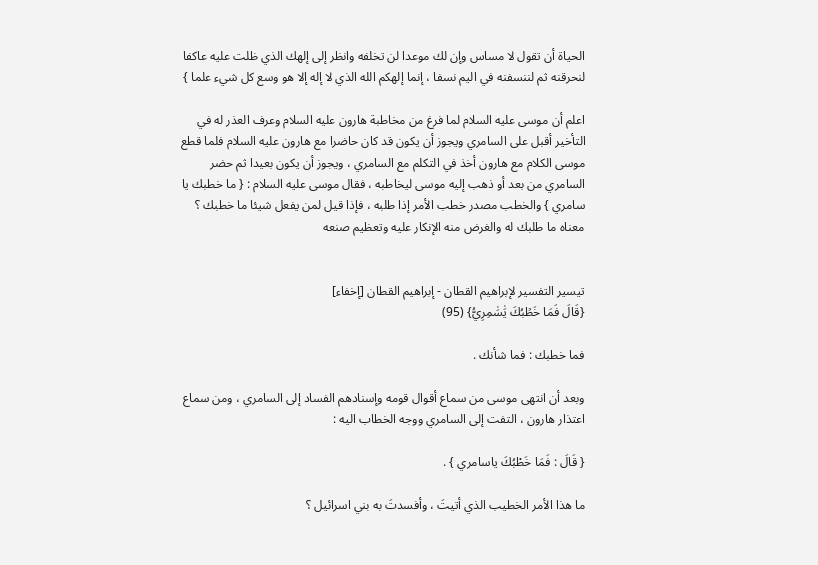الحياة أن تقول لا مساس وإن لك موعدا لن تخلفه وانظر إلى إلهك الذي ظلت عليه عاكفا لنحرقنه ثم لننسفنه في اليم نسفا ، إنما إلهكم الله الذي لا إله إلا هو وسع كل شيء علما }

اعلم أن موسى عليه السلام لما فرغ من مخاطبة هارون عليه السلام وعرف العذر له في التأخير أقبل على السامري ويجوز أن يكون قد كان حاضرا مع هارون عليه السلام فلما قطع موسى الكلام مع هارون أخذ في التكلم مع السامري ، ويجوز أن يكون بعيدا ثم حضر السامري من بعد أو ذهب إليه موسى ليخاطبه ، فقال موسى عليه السلام : { ما خطبك يا سامري } والخطب مصدر خطب الأمر إذا طلبه ، فإذا قيل لمن يفعل شيئا ما خطبك ؟ معناه ما طلبك له والغرض منه الإنكار عليه وتعظيم صنعه


تيسير التفسير لإبراهيم القطان - إبراهيم القطان [إخفاء]
{قَالَ فَمَا خَطۡبُكَ يَٰسَٰمِرِيُّ} (95)

فما خطبك : فما شأنك .

وبعد أن انتهى موسى من سماع أقوال قومه وإسنادهم الفساد إلى السامري ، ومن سماع اعتذار هارون ، التفت إلى السامري ووجه الخطاب اليه :

{ قَالَ : فَمَا خَطْبُكَ ياسامري } .

ما هذا الأمر الخطيب الذي أتيتَ ، وأفسدتَ به بني اسرائيل ؟